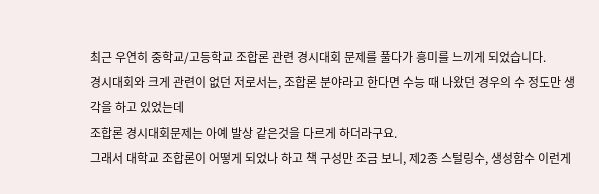최근 우연히 중학교/고등학교 조합론 관련 경시대회 문제를 풀다가 흥미를 느끼게 되었습니다.
경시대회와 크게 관련이 없던 저로서는, 조합론 분야라고 한다면 수능 때 나왔던 경우의 수 정도만 생각을 하고 있었는데
조합론 경시대회문제는 아예 발상 같은것을 다르게 하더라구요.
그래서 대학교 조합론이 어떻게 되었나 하고 책 구성만 조금 보니, 제2종 스털링수, 생성함수 이런게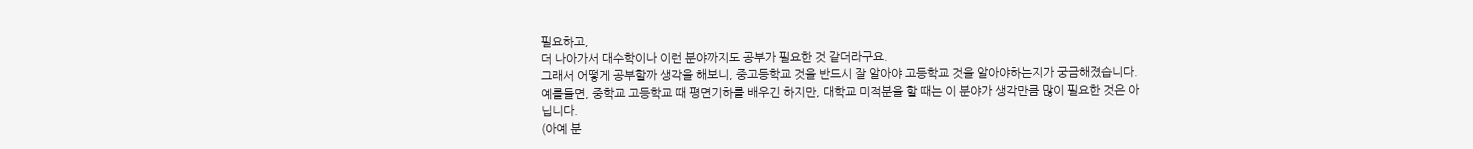필요하고,
더 나아가서 대수학이나 이런 분야까지도 공부가 필요한 것 같더라구요.
그래서 어떻게 공부할까 생각을 해보니, 중고등학교 것을 반드시 잘 알아야 고등학교 것을 알아야하는지가 궁금해졌습니다.
예를들면, 중학교 고등학교 때 평면기하를 배우긴 하지만, 대학교 미적분을 할 때는 이 분야가 생각만큼 많이 필요한 것은 아닙니다.
(아예 분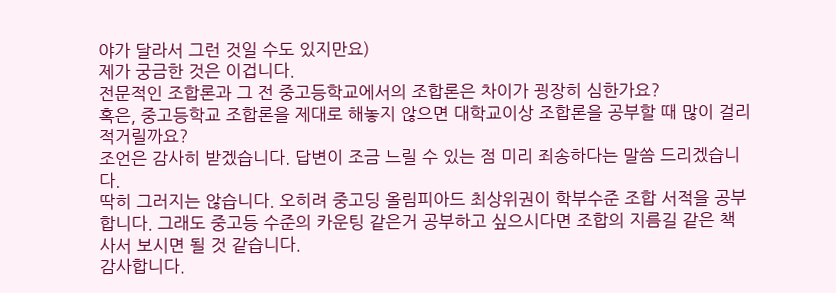야가 달라서 그런 것일 수도 있지만요)
제가 궁금한 것은 이겁니다.
전문적인 조합론과 그 전 중고등학교에서의 조합론은 차이가 굉장히 심한가요?
혹은, 중고등학교 조합론을 제대로 해놓지 않으면 대학교이상 조합론을 공부할 때 많이 걸리적거릴까요?
조언은 감사히 받겠습니다. 답변이 조금 느릴 수 있는 점 미리 죄송하다는 말씀 드리겠습니다.
딱히 그러지는 않습니다. 오히려 중고딩 올림피아드 최상위권이 학부수준 조합 서적을 공부합니다. 그래도 중고등 수준의 카운팅 같은거 공부하고 싶으시다면 조합의 지름길 같은 책 사서 보시면 될 것 같습니다.
감사합니다.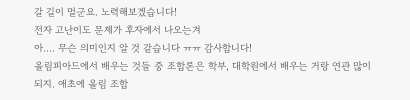갈 길이 멀군요. 노력해보겠습니다!
전자 고난이도 문제가 후자에서 나오는겨
아.... 무슨 의미인지 알 것 같습니다 ㅠㅠ 감사합니다!
올림피아드에서 배우는 것들 중 조합론은 학부, 대학원에서 배우는 거랑 연관 많이 되지. 애초에 올림 조합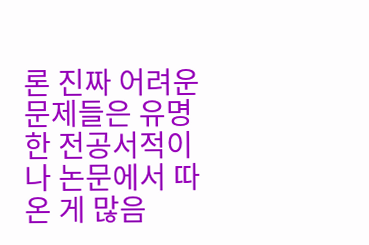론 진짜 어려운 문제들은 유명한 전공서적이나 논문에서 따온 게 많음